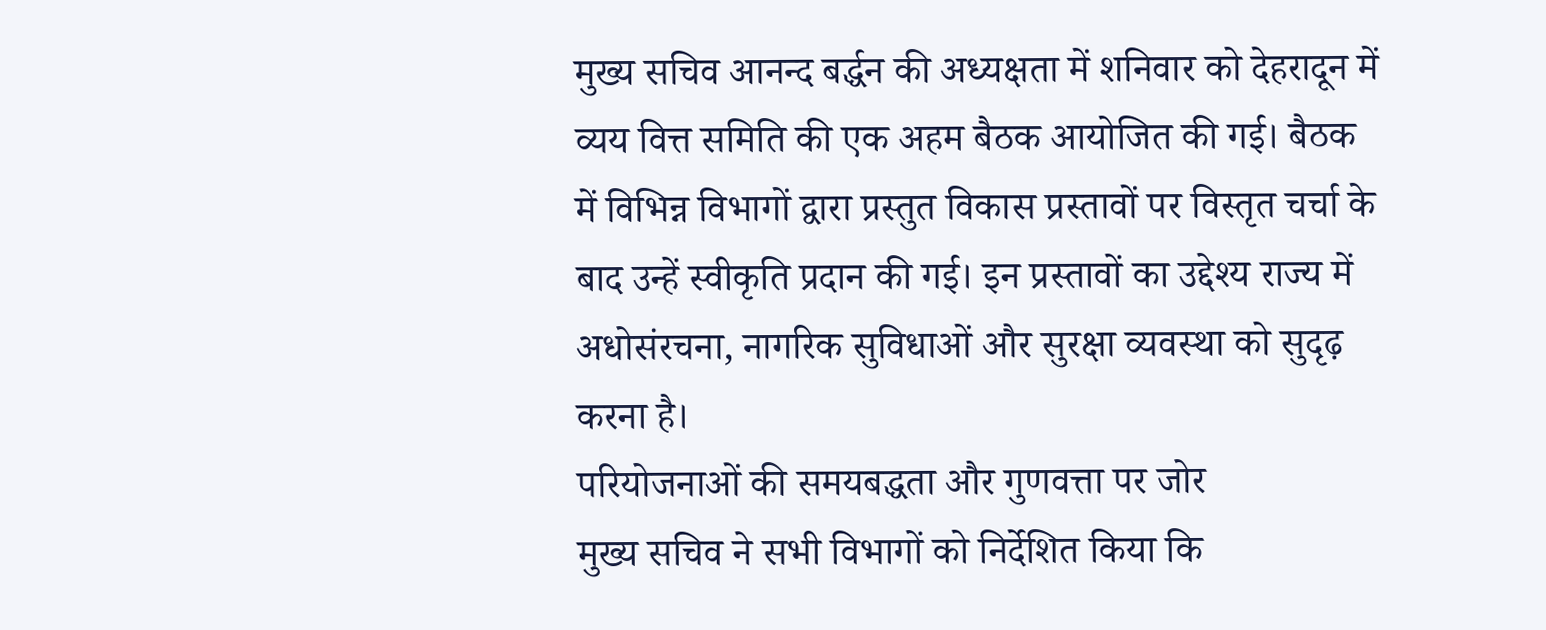मुख्य सचिव आनन्द बर्द्धन की अध्यक्षता में शनिवार को देहरादून में व्यय वित्त समिति की एक अहम बैठक आयोजित की गई। बैठक में विभिन्न विभागों द्वारा प्रस्तुत विकास प्रस्तावों पर विस्तृत चर्चा के बाद उन्हें स्वीकृति प्रदान की गई। इन प्रस्तावों का उद्देश्य राज्य में अधोसंरचना, नागरिक सुविधाओं और सुरक्षा व्यवस्था को सुदृढ़ करना है।
परियोजनाओं की समयबद्धता और गुणवत्ता पर जोर
मुख्य सचिव ने सभी विभागों को निर्देशित किया कि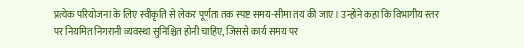प्रत्येक परियोजना के लिए स्वीकृति से लेकर पूर्णता तक स्पष्ट समय-सीमा तय की जाए। उन्होंने कहा कि विभागीय स्तर पर नियमित निगरानी व्यवस्था सुनिश्चित होनी चाहिए, जिससे कार्य समय पर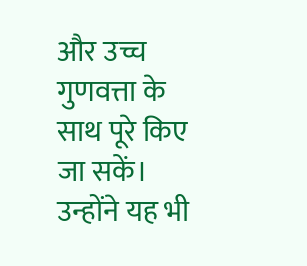और उच्च गुणवत्ता के साथ पूरे किए जा सकें। उन्होंने यह भी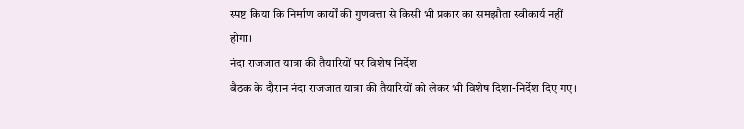स्पष्ट किया कि निर्माण कार्यों की गुणवत्ता से किसी भी प्रकार का समझौता स्वीकार्य नहीं होगा।
नंदा राजजात यात्रा की तैयारियों पर विशेष निर्देश
बैठक के दौरान नंदा राजजात यात्रा की तैयारियों को लेकर भी विशेष दिशा-निर्देश दिए गए।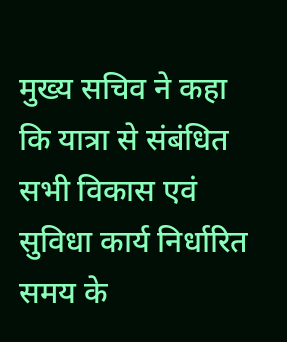मुख्य सचिव ने कहा कि यात्रा से संबंधित सभी विकास एवं सुविधा कार्य निर्धारित समय के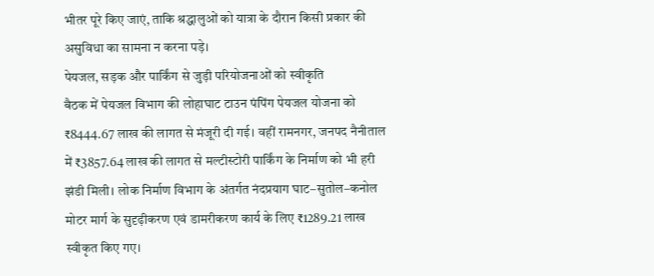भीतर पूरे किए जाएं, ताकि श्रद्धालुओं को यात्रा के दौरान किसी प्रकार की असुविधा का सामना न करना पड़े।
पेयजल, सड़क और पार्किंग से जुड़ी परियोजनाओं को स्वीकृति
बैठक में पेयजल विभाग की लोहाघाट टाउन पंपिंग पेयजल योजना को ₹8444.67 लाख की लागत से मंजूरी दी गई। वहीं रामनगर, जनपद नैनीताल में ₹3857.64 लाख की लागत से मल्टीस्टोरी पार्किंग के निर्माण को भी हरी झंडी मिली। लोक निर्माण विभाग के अंतर्गत नंदप्रयाग घाट–सुतोल–कनोल मोटर मार्ग के सुदृढ़ीकरण एवं डामरीकरण कार्य के लिए ₹1289.21 लाख स्वीकृत किए गए।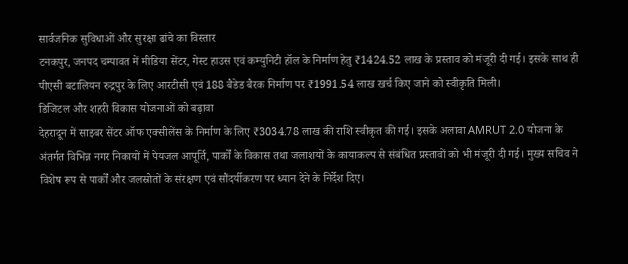सार्वजनिक सुविधाओं और सुरक्षा ढांचे का विस्तार
टनकपुर, जनपद चम्पावत में मीडिया सेंटर, गेस्ट हाउस एवं कम्युनिटी हॉल के निर्माण हेतु ₹1424.52 लाख के प्रस्ताव को मंजूरी दी गई। इसके साथ ही पीएसी बटालियन रुद्रपुर के लिए आरटीसी एवं 188 बैडेड बैरक निर्माण पर ₹1991.54 लाख खर्च किए जाने को स्वीकृति मिली।
डिजिटल और शहरी विकास योजनाओं को बढ़ावा
देहरादून में साइबर सेंटर ऑफ एक्सीलेंस के निर्माण के लिए ₹3034.78 लाख की राशि स्वीकृत की गई। इसके अलावा AMRUT 2.0 योजना के अंतर्गत विभिन्न नगर निकायों में पेयजल आपूर्ति, पार्कों के विकास तथा जलाशयों के कायाकल्प से संबंधित प्रस्तावों को भी मंजूरी दी गई। मुख्य सचिव ने विशेष रूप से पार्कों और जलस्रोतों के संरक्षण एवं सौंदर्यीकरण पर ध्यान देने के निर्देश दिए।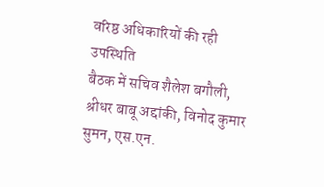वरिष्ठ अधिकारियों की रही उपस्थिति
बैठक में सचिव शैलेश बगौली, श्रीधर बाबू अद्दांकी, विनोद कुमार सुमन, एस.एन.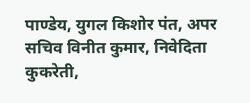पाण्डेय, युगल किशोर पंत, अपर सचिव विनीत कुमार, निवेदिता कुकरेती,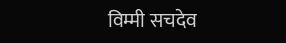विम्मी सचदेव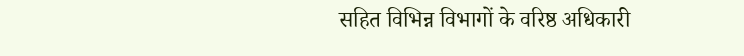सहित विभिन्न विभागों के वरिष्ठ अधिकारी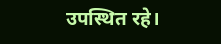उपस्थित रहे।